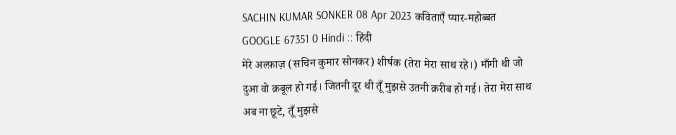SACHIN KUMAR SONKER 08 Apr 2023 कविताएँ प्यार-महोब्बत GOOGLE 67351 0 Hindi :: हिंदी
मेरे अल्फ़ाज़ (सचिन कुमार सोनकर) शीर्षक (तेरा मेरा साथ रहे।) माँगी थी जो दुआ वो क़बूल हो गई। जितनी दूर थी तूँ मुझसे उतनी क़रीब हो गई। तेरा मेरा साथ अब ना छूटे, तूँ मुझसे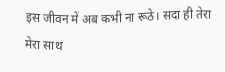इस जीवन में अब कभी ना रूठे। सदा ही तेरा मेरा साथ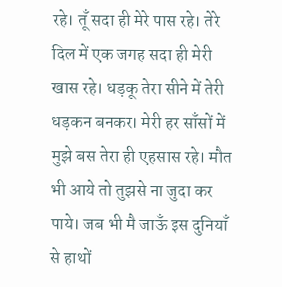रहे। तूँ सदा ही मेरे पास रहे। तेरे दिल में एक जगह सदा ही मेरी खास रहे। धड़कू तेरा सीने में तेरी धड़कन बनकर। मेरी हर साँसों में मुझे बस तेरा ही एहसास रहे। मौत भी आये तो तुझसे ना जुदा कर पाये। जब भी मै जाऊँ इस दुनियाँ से हाथों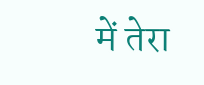में तेरा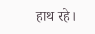हाथ रहे।